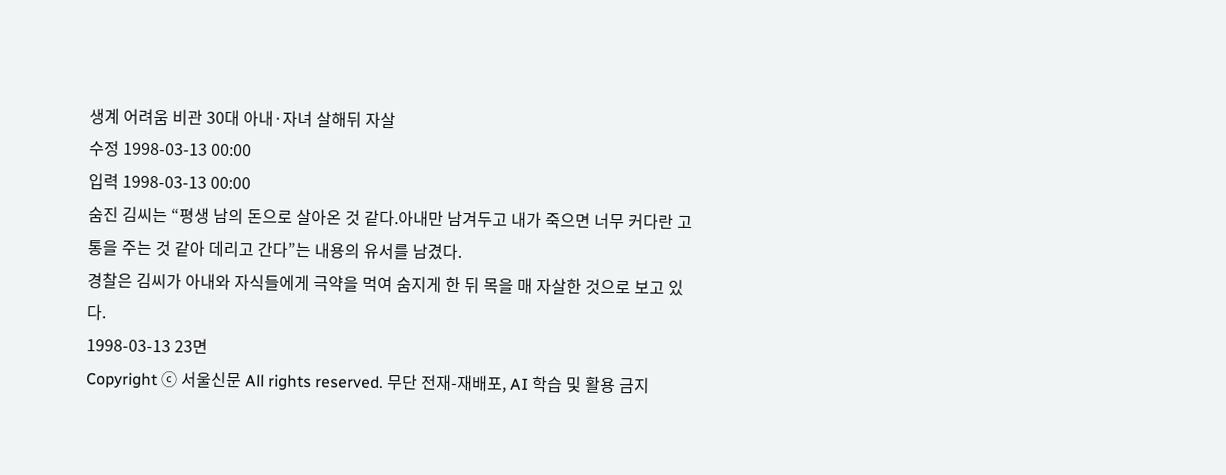생계 어려움 비관 30대 아내·자녀 살해뒤 자살
수정 1998-03-13 00:00
입력 1998-03-13 00:00
숨진 김씨는 “평생 남의 돈으로 살아온 것 같다.아내만 남겨두고 내가 죽으면 너무 커다란 고통을 주는 것 같아 데리고 간다”는 내용의 유서를 남겼다.
경찰은 김씨가 아내와 자식들에게 극약을 먹여 숨지게 한 뒤 목을 매 자살한 것으로 보고 있다.
1998-03-13 23면
Copyright ⓒ 서울신문 All rights reserved. 무단 전재-재배포, AI 학습 및 활용 금지